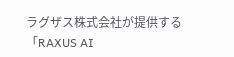ラグザス株式会社が提供する「RAXUS AI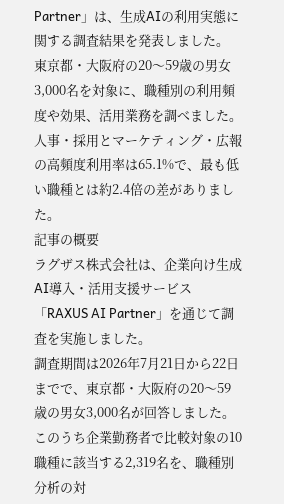Partner」は、生成AIの利用実態に関する調査結果を発表しました。
東京都・大阪府の20〜59歳の男女3,000名を対象に、職種別の利用頻度や効果、活用業務を調べました。
人事・採用とマーケティング・広報の高頻度利用率は65.1%で、最も低い職種とは約2.4倍の差がありました。
記事の概要
ラグザス株式会社は、企業向け生成AI導入・活用支援サービス「RAXUS AI Partner」を通じて調査を実施しました。
調査期間は2026年7月21日から22日までで、東京都・大阪府の20〜59歳の男女3,000名が回答しました。
このうち企業勤務者で比較対象の10職種に該当する2,319名を、職種別分析の対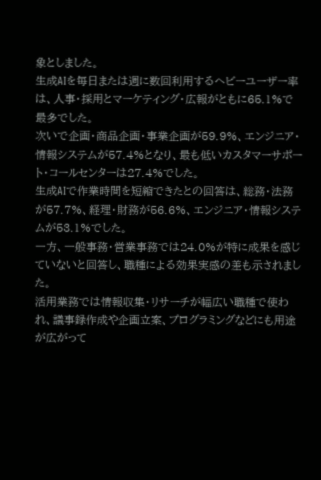象としました。
生成AIを毎日または週に数回利用するヘビーユーザー率は、人事・採用とマーケティング・広報がともに65.1%で最多でした。
次いで企画・商品企画・事業企画が59.9%、エンジニア・情報システムが57.4%となり、最も低いカスタマーサポート・コールセンターは27.4%でした。
生成AIで作業時間を短縮できたとの回答は、総務・法務が57.7%、経理・財務が56.6%、エンジニア・情報システムが53.1%でした。
一方、一般事務・営業事務では24.0%が特に成果を感じていないと回答し、職種による効果実感の差も示されました。
活用業務では情報収集・リサーチが幅広い職種で使われ、議事録作成や企画立案、プログラミングなどにも用途が広がって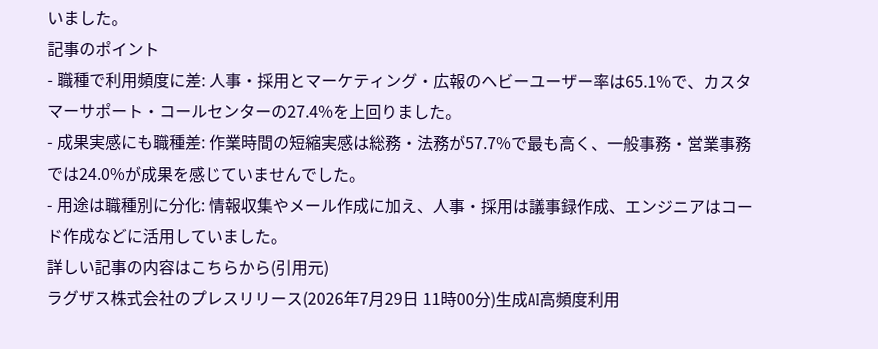いました。
記事のポイント
- 職種で利用頻度に差: 人事・採用とマーケティング・広報のヘビーユーザー率は65.1%で、カスタマーサポート・コールセンターの27.4%を上回りました。
- 成果実感にも職種差: 作業時間の短縮実感は総務・法務が57.7%で最も高く、一般事務・営業事務では24.0%が成果を感じていませんでした。
- 用途は職種別に分化: 情報収集やメール作成に加え、人事・採用は議事録作成、エンジニアはコード作成などに活用していました。
詳しい記事の内容はこちらから(引用元)
ラグザス株式会社のプレスリリース(2026年7月29日 11時00分)生成AI高頻度利用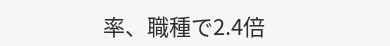率、職種で2.4倍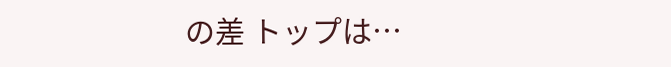の差 トップは…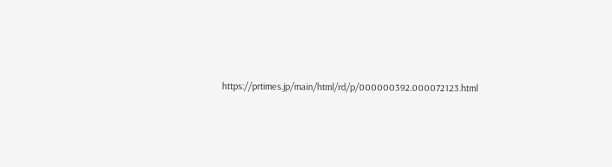https://prtimes.jp/main/html/rd/p/000000392.000072123.html